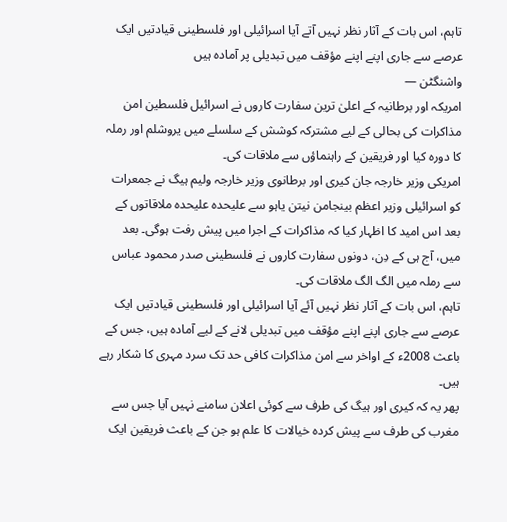تاہم، اس بات کے آثار نظر نہیں آتے آیا اسرائیلی اور فلسطینی قیادتیں ایک عرصے سے جاری اپنے اپنے مؤقف میں تبدیلی پر آمادہ ہیں
واشنگٹن —
امریکہ اور برطانیہ کے اعلیٰ ترین سفارت کاروں نے اسرائیل فلسطین امن مذاکرات کی بحالی کے لیے مشترکہ کوشش کے سلسلے میں یروشلم اور رملہ کا دورہ کیا اور فریقین کے راہنماؤں سے ملاقات کی۔
امریکی وزیر خارجہ جان کیری اور برطانوی وزیر خارجہ ولیم ہیگ نے جمعرات کو اسرائیلی وزیر اعظم بینجامن نیتن یاہو سے علیحدہ علیحدہ ملاقاتوں کے بعد اس امید کا اظہار کیا کہ مذاکرات کے اجرا میں پیش رفت ہوگی۔ بعد میں، آج ہی کے دِن، دونوں سفارت کاروں نے فلسطینی صدر محمود عباس سے رملہ میں الگ الگ ملاقات کی۔
تاہم، اس بات کے آثار نظر نہیں آئے آیا اسرائیلی اور فلسطینی قیادتیں ایک عرصے سے جاری اپنے اپنے مؤقف میں تبدیلی لانے کے لیے آمادہ ہیں، جس کے باعث 2008ء کے اواخر سے امن مذاکرات کافی حد تک سرد مہری کا شکار رہے ہیں۔
پھر یہ کہ کیری اور ہیگ کی طرف سے کوئی اعلان سامنے نہیں آیا جس سے مغرب کی طرف سے پیش کردہ خیالات کا علم ہو جن کے باعث فریقین ایک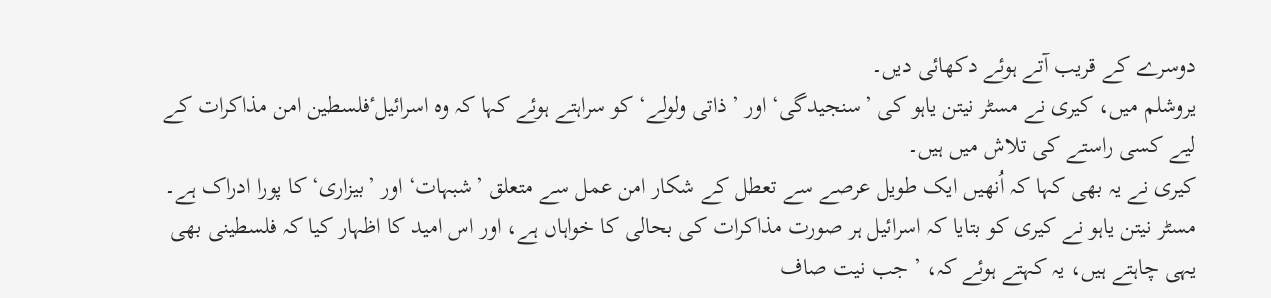دوسرے کے قریب آتے ہوئے دکھائی دیں۔
یروشلم میں، کیری نے مسٹر نیتن یاہو کی ’سنجیدگی‘ اور ’ذاتی ولولے‘ کو سراہتے ہوئے کہا کہ وہ اسرائیلٴفلسطین امن مذاکرات کے لیے کسی راستے کی تلاش میں ہیں۔
کیری نے یہ بھی کہا کہ اُنھیں ایک طویل عرصے سے تعطل کے شکار امن عمل سے متعلق ’شبہات‘ اور ’بیزاری‘ کا پورا ادراک ہے۔
مسٹر نیتن یاہو نے کیری کو بتایا کہ اسرائیل ہر صورت مذاکرات کی بحالی کا خواہاں ہے، اور اس امید کا اظہار کیا کہ فلسطینی بھی یہی چاہتے ہیں، یہ کہتے ہوئے کہ، ’ جب نیت صاف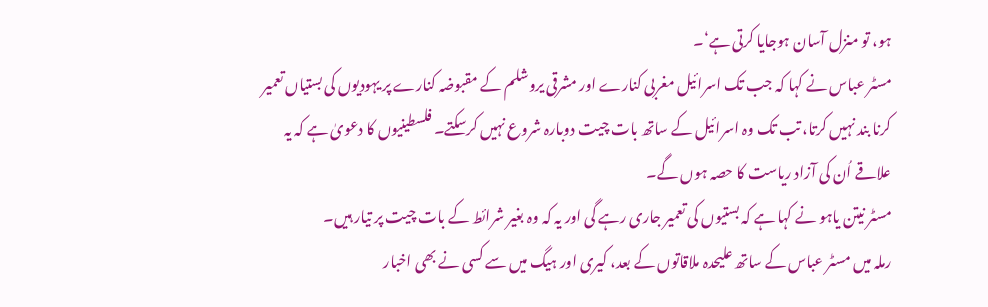ہو، تو منزل آسان ہوجایا کرتی ہے‘۔
مسٹر عباس نے کہا کہ جب تک اسرائیل مغربی کنارے اور مشرقی یروشلم کے مقبوضہ کنارے پر یہودیوں کی بستیاں تعمیر کرنا بند نہیں کرتا، تب تک وہ اسرائیل کے ساتھ بات چیت دوبارہ شروع نہیں کرسکتے۔ فلسطینیوں کا دعویٰ ہے کہ یہ علاقے اُن کی آزاد ریاست کا حصہ ہوں گے۔
مسٹر نیتن یاہو نے کہا ہے کہ بستیوں کی تعمیر جاری رہے گی اور یہ کہ وہ بغیر شرائط کے بات چیت پر تیار ہیں۔
رملہ میں مسٹر عباس کے ساتھ علیحدہ ملاقاتوں کے بعد، کیری اور ہیگ میں سے کسی نے بھی اخبار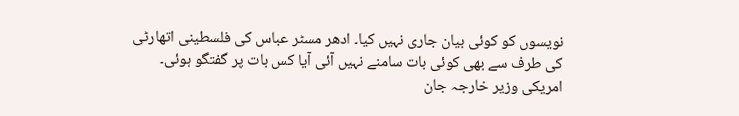نویسوں کو کوئی بیان جاری نہیں کیا۔ ادھر مسٹر عباس کی فلسطینی اتھارٹی کی طرف سے بھی کوئی بات سامنے نہیں آئی آیا کس بات پر گفتگو ہوئی۔
امریکی وزیر خارجہ جان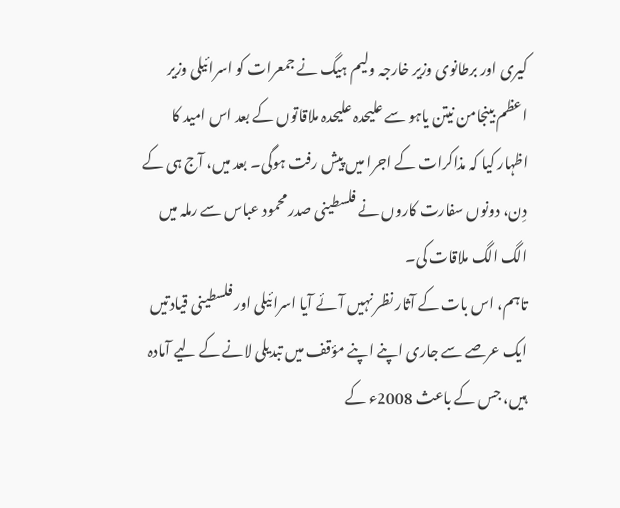کیری اور برطانوی وزیر خارجہ ولیم ہیگ نے جمعرات کو اسرائیلی وزیر اعظم بینجامن نیتن یاہو سے علیحدہ علیحدہ ملاقاتوں کے بعد اس امید کا اظہار کیا کہ مذاکرات کے اجرا میں پیش رفت ہوگی۔ بعد میں، آج ہی کے دِن، دونوں سفارت کاروں نے فلسطینی صدر محمود عباس سے رملہ میں الگ الگ ملاقات کی۔
تاہم، اس بات کے آثار نظر نہیں آئے آیا اسرائیلی اور فلسطینی قیادتیں ایک عرصے سے جاری اپنے اپنے مؤقف میں تبدیلی لانے کے لیے آمادہ ہیں، جس کے باعث 2008ء کے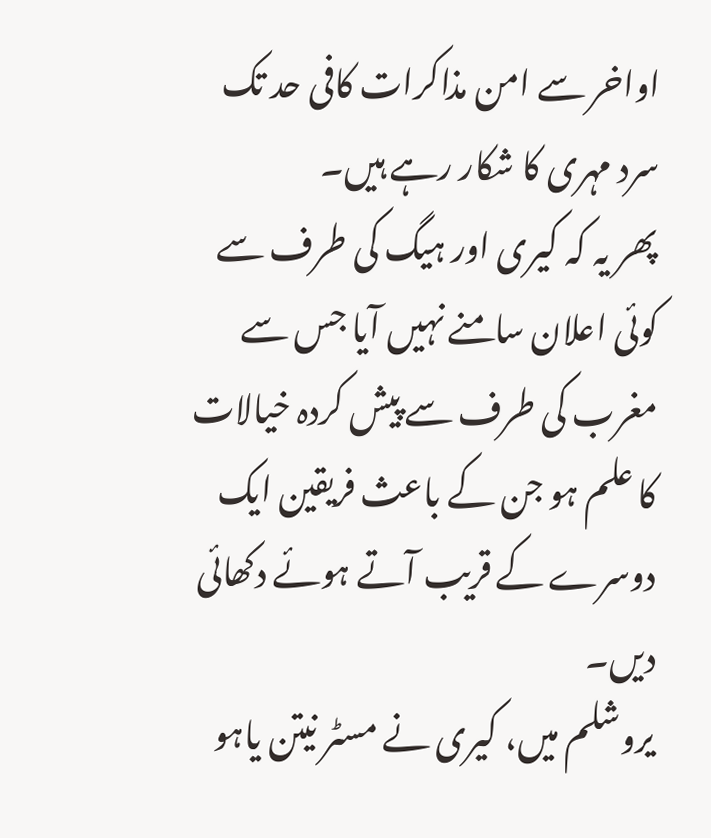اواخر سے امن مذاکرات کافی حد تک سرد مہری کا شکار رہے ہیں۔
پھر یہ کہ کیری اور ہیگ کی طرف سے کوئی اعلان سامنے نہیں آیا جس سے مغرب کی طرف سے پیش کردہ خیالات کا علم ہو جن کے باعث فریقین ایک دوسرے کے قریب آتے ہوئے دکھائی دیں۔
یروشلم میں، کیری نے مسٹر نیتن یاہو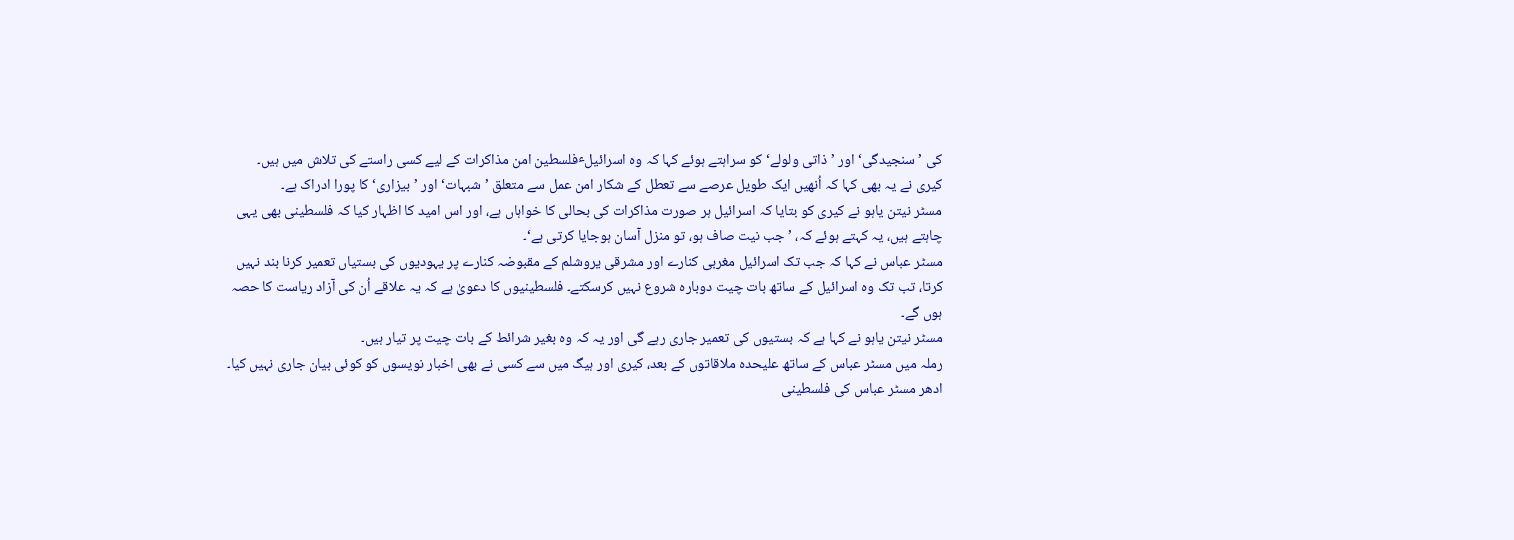کی ’سنجیدگی‘ اور ’ذاتی ولولے‘ کو سراہتے ہوئے کہا کہ وہ اسرائیلٴفلسطین امن مذاکرات کے لیے کسی راستے کی تلاش میں ہیں۔
کیری نے یہ بھی کہا کہ اُنھیں ایک طویل عرصے سے تعطل کے شکار امن عمل سے متعلق ’شبہات‘ اور ’بیزاری‘ کا پورا ادراک ہے۔
مسٹر نیتن یاہو نے کیری کو بتایا کہ اسرائیل ہر صورت مذاکرات کی بحالی کا خواہاں ہے، اور اس امید کا اظہار کیا کہ فلسطینی بھی یہی چاہتے ہیں، یہ کہتے ہوئے کہ، ’ جب نیت صاف ہو، تو منزل آسان ہوجایا کرتی ہے‘۔
مسٹر عباس نے کہا کہ جب تک اسرائیل مغربی کنارے اور مشرقی یروشلم کے مقبوضہ کنارے پر یہودیوں کی بستیاں تعمیر کرنا بند نہیں کرتا، تب تک وہ اسرائیل کے ساتھ بات چیت دوبارہ شروع نہیں کرسکتے۔ فلسطینیوں کا دعویٰ ہے کہ یہ علاقے اُن کی آزاد ریاست کا حصہ ہوں گے۔
مسٹر نیتن یاہو نے کہا ہے کہ بستیوں کی تعمیر جاری رہے گی اور یہ کہ وہ بغیر شرائط کے بات چیت پر تیار ہیں۔
رملہ میں مسٹر عباس کے ساتھ علیحدہ ملاقاتوں کے بعد، کیری اور ہیگ میں سے کسی نے بھی اخبار نویسوں کو کوئی بیان جاری نہیں کیا۔ ادھر مسٹر عباس کی فلسطینی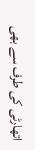اتھارٹی کی طرف سے بھی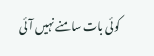کوئی بات سامنے نہیں آئی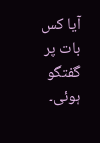آیا کس بات پر گفتگو ہوئی۔